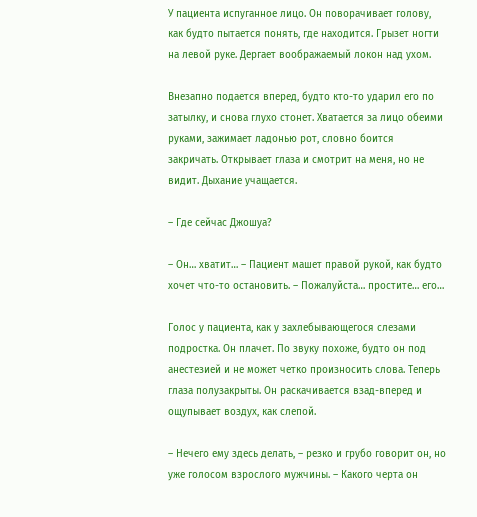У пациента испуганное лицо. Он поворачивает голову, как будто пытается понять, где находится. Грызет ногти на левой руке. Дергает воображаемый локон над ухом.

Внезапно подается вперед, будто кто-то ударил его по затылку, и снова глухо стонет. Хватается за лицо обеими руками, зажимает ладонью рот, словно боится закричать. Открывает глаза и смотрит на меня, но не видит. Дыхание учащается.

– Где сейчас Джошуа?

– Он… хватит… – Пациент машет правой рукой, как будто хочет что-то остановить. – Пожалуйста… простите… его…

Голос у пациента, как у захлебывающегося слезами подростка. Он плачет. По звуку похоже, будто он под анестезией и не может четко произносить слова. Теперь глаза полузакрыты. Он раскачивается взад-вперед и ощупывает воздух, как слепой.

– Нечего ему здесь делать, – резко и грубо говорит он, но уже голосом взрослого мужчины. – Какого черта он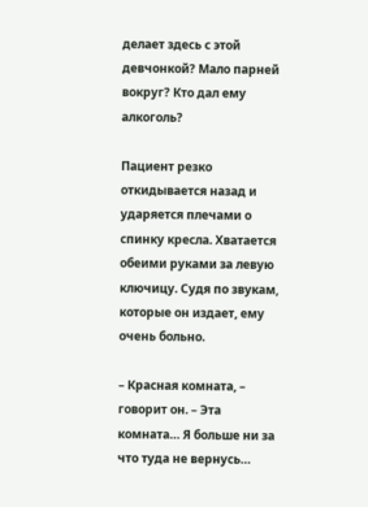делает здесь с этой девчонкой? Мало парней вокруг? Кто дал ему алкоголь?

Пациент резко откидывается назад и ударяется плечами о спинку кресла. Хватается обеими руками за левую ключицу. Судя по звукам, которые он издает, ему очень больно.

– Красная комната, – говорит он. – Эта комната… Я больше ни за что туда не вернусь…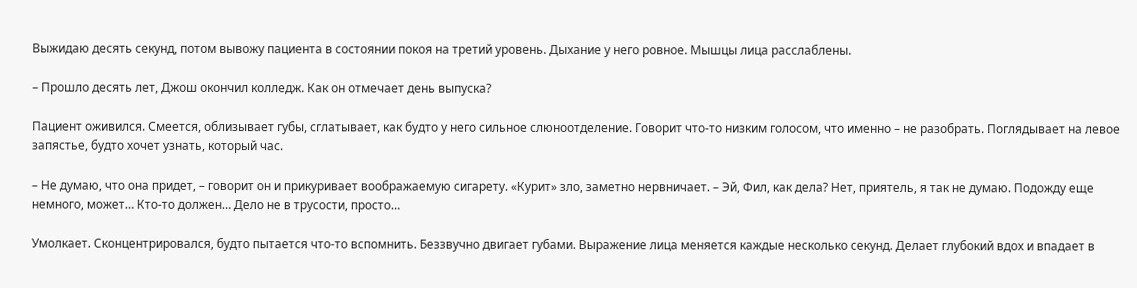Выжидаю десять секунд, потом вывожу пациента в состоянии покоя на третий уровень. Дыхание у него ровное. Мышцы лица расслаблены.

– Прошло десять лет, Джош окончил колледж. Как он отмечает день выпуска?

Пациент оживился. Смеется, облизывает губы, сглатывает, как будто у него сильное слюноотделение. Говорит что-то низким голосом, что именно – не разобрать. Поглядывает на левое запястье, будто хочет узнать, который час.

– Не думаю, что она придет, – говорит он и прикуривает воображаемую сигарету. «Курит» зло, заметно нервничает. – Эй, Фил, как дела? Нет, приятель, я так не думаю. Подожду еще немного, может… Кто-то должен… Дело не в трусости, просто…

Умолкает. Сконцентрировался, будто пытается что-то вспомнить. Беззвучно двигает губами. Выражение лица меняется каждые несколько секунд. Делает глубокий вдох и впадает в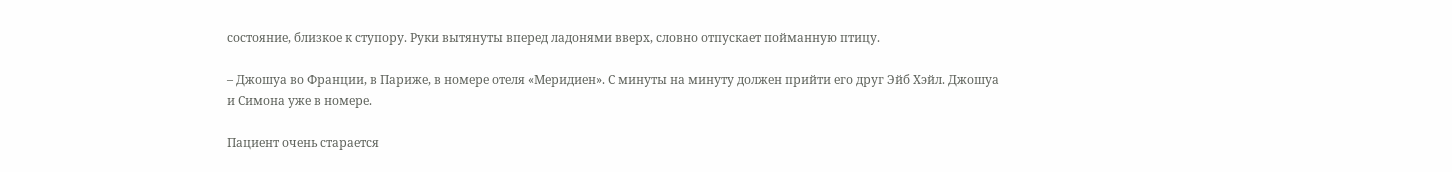состояние, близкое к ступору. Руки вытянуты вперед ладонями вверх, словно отпускает пойманную птицу.

– Джошуа во Франции, в Париже, в номере отеля «Меридиен». С минуты на минуту должен прийти его друг Эйб Хэйл. Джошуа и Симона уже в номере.

Пациент очень старается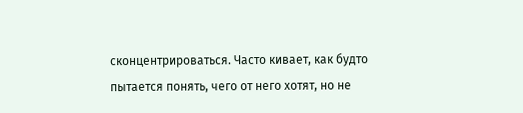сконцентрироваться. Часто кивает, как будто пытается понять, чего от него хотят, но не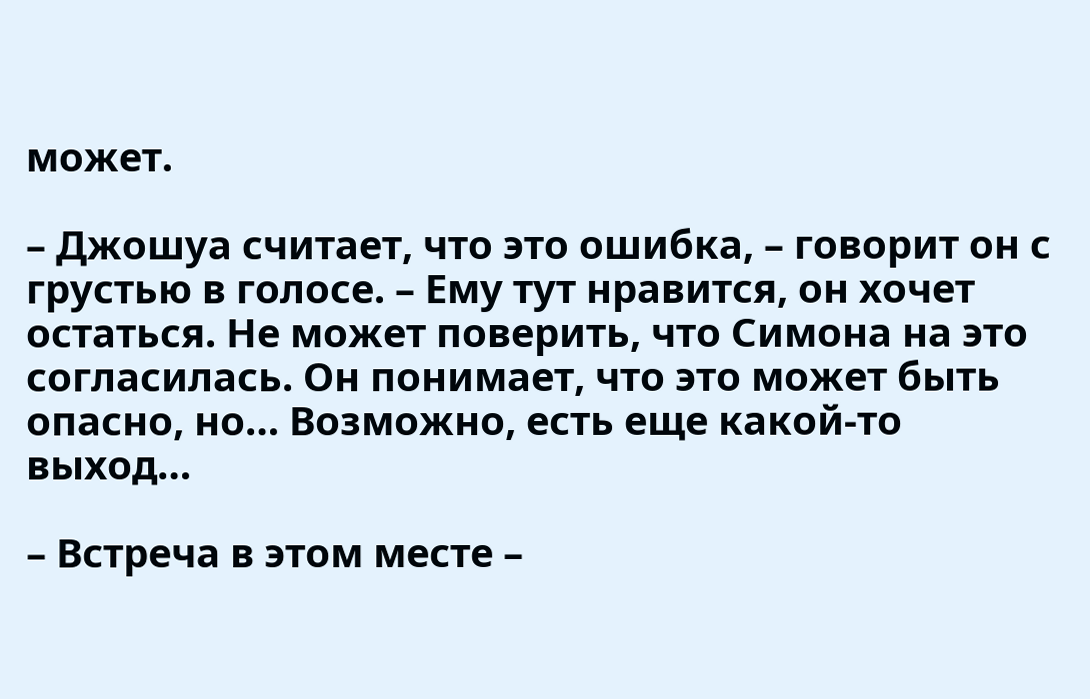может.

– Джошуа считает, что это ошибка, – говорит он с грустью в голосе. – Ему тут нравится, он хочет остаться. Не может поверить, что Симона на это согласилась. Он понимает, что это может быть опасно, но… Возможно, есть еще какой-то выход…

– Встреча в этом месте –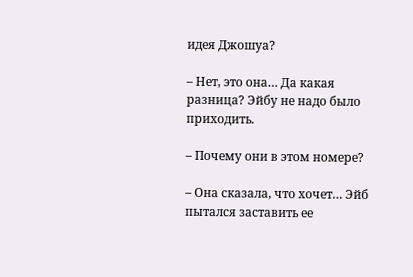идея Джошуа?

– Нет, это она… Да какая разница? Эйбу не надо было приходить.

– Почему они в этом номере?

– Она сказала, что хочет… Эйб пытался заставить ее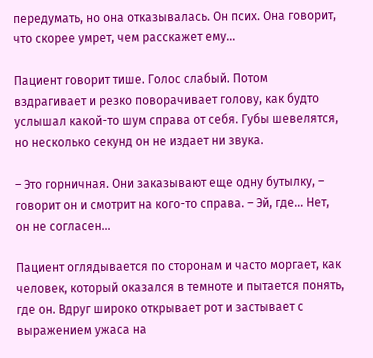передумать, но она отказывалась. Он псих. Она говорит, что скорее умрет, чем расскажет ему…

Пациент говорит тише. Голос слабый. Потом вздрагивает и резко поворачивает голову, как будто услышал какой-то шум справа от себя. Губы шевелятся, но несколько секунд он не издает ни звука.

– Это горничная. Они заказывают еще одну бутылку, – говорит он и смотрит на кого-то справа. – Эй, где… Нет, он не согласен…

Пациент оглядывается по сторонам и часто моргает, как человек, который оказался в темноте и пытается понять, где он. Вдруг широко открывает рот и застывает с выражением ужаса на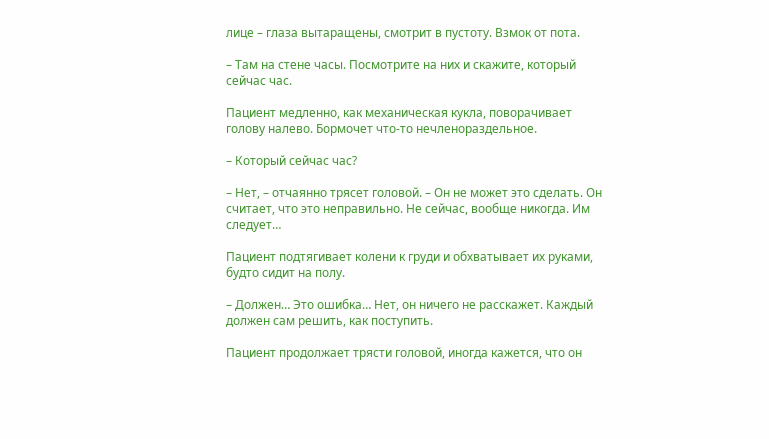лице – глаза вытаращены, смотрит в пустоту. Взмок от пота.

– Там на стене часы. Посмотрите на них и скажите, который сейчас час.

Пациент медленно, как механическая кукла, поворачивает голову налево. Бормочет что-то нечленораздельное.

– Который сейчас час?

– Нет, – отчаянно трясет головой. – Он не может это сделать. Он считает, что это неправильно. Не сейчас, вообще никогда. Им следует…

Пациент подтягивает колени к груди и обхватывает их руками, будто сидит на полу.

– Должен… Это ошибка… Нет, он ничего не расскажет. Каждый должен сам решить, как поступить.

Пациент продолжает трясти головой, иногда кажется, что он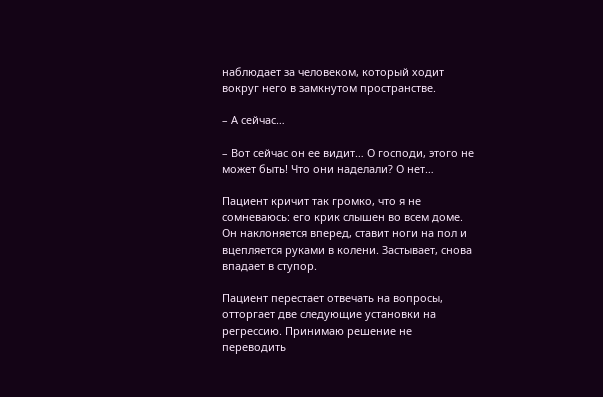наблюдает за человеком, который ходит вокруг него в замкнутом пространстве.

– А сейчас…

– Вот сейчас он ее видит… О господи, этого не может быть! Что они наделали? О нет…

Пациент кричит так громко, что я не сомневаюсь: его крик слышен во всем доме. Он наклоняется вперед, ставит ноги на пол и вцепляется руками в колени. Застывает, снова впадает в ступор.

Пациент перестает отвечать на вопросы, отторгает две следующие установки на регрессию. Принимаю решение не переводить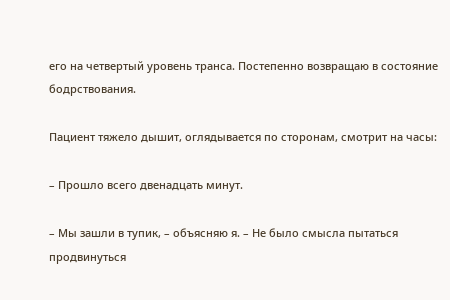его на четвертый уровень транса. Постепенно возвращаю в состояние бодрствования.

Пациент тяжело дышит, оглядывается по сторонам, смотрит на часы:

– Прошло всего двенадцать минут.

– Мы зашли в тупик, – объясняю я. – Не было смысла пытаться продвинуться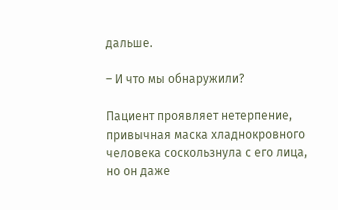дальше.

– И что мы обнаружили?

Пациент проявляет нетерпение, привычная маска хладнокровного человека соскользнула с его лица, но он даже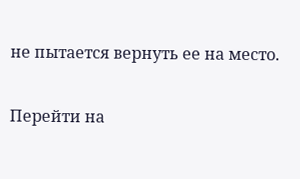не пытается вернуть ее на место.

Перейти на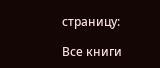страницу:

Все книги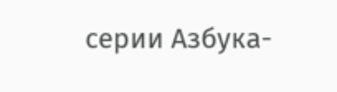серии Азбука-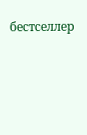бестселлер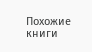Похожие книги